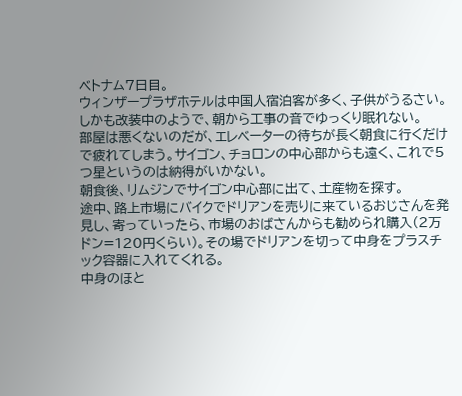ベトナム7日目。
ウィンザープラザホテルは中国人宿泊客が多く、子供がうるさい。
しかも改装中のようで、朝から工事の音でゆっくり眠れない。
部屋は悪くないのだが、エレベーターの待ちが長く朝食に行くだけで疲れてしまう。サイゴン、チョロンの中心部からも遠く、これで5つ星というのは納得がいかない。
朝食後、リムジンでサイゴン中心部に出て、土産物を探す。
途中、路上市場にバイクでドリアンを売りに来ているおじさんを発見し、寄っていったら、市場のおばさんからも勧められ購入(2万ドン=120円くらい)。その場でドリアンを切って中身をプラスチック容器に入れてくれる。
中身のほと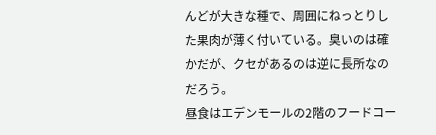んどが大きな種で、周囲にねっとりした果肉が薄く付いている。臭いのは確かだが、クセがあるのは逆に長所なのだろう。
昼食はエデンモールの2階のフードコー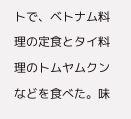トで、ベトナム料理の定食とタイ料理のトムヤムクンなどを食べた。味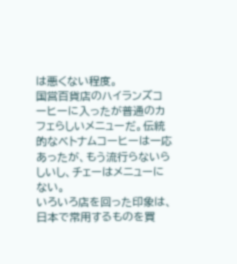は悪くない程度。
国営百貨店のハイランズコーヒーに入ったが普通のカフェらしいメニューだ。伝統的なベトナムコーヒーは一応あったが、もう流行らないらしいし、チェーはメニューにない。
いろいろ店を回った印象は、日本で常用するものを買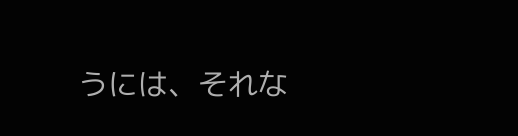うには、それな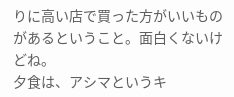りに高い店で買った方がいいものがあるということ。面白くないけどね。
夕食は、アシマというキ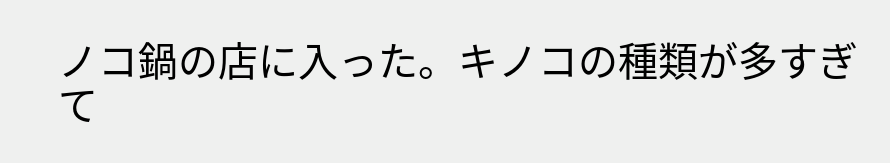ノコ鍋の店に入った。キノコの種類が多すぎて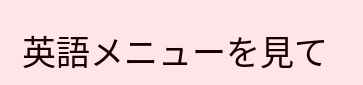英語メニューを見て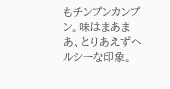もチンプンカンプン。味はまあまあ、とりあえずヘルシーな印象。